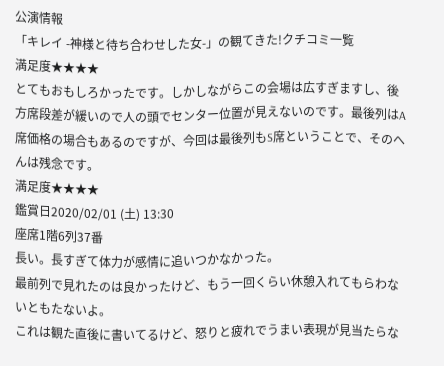公演情報
「キレイ -神様と待ち合わせした女-」の観てきた!クチコミ一覧
満足度★★★★
とてもおもしろかったです。しかしながらこの会場は広すぎますし、後方席段差が緩いので人の頭でセンター位置が見えないのです。最後列はA席価格の場合もあるのですが、今回は最後列もS席ということで、そのへんは残念です。
満足度★★★★
鑑賞日2020/02/01 (土) 13:30
座席1階6列37番
長い。長すぎて体力が感情に追いつかなかった。
最前列で見れたのは良かったけど、もう一回くらい休憩入れてもらわないともたないよ。
これは観た直後に書いてるけど、怒りと疲れでうまい表現が見当たらな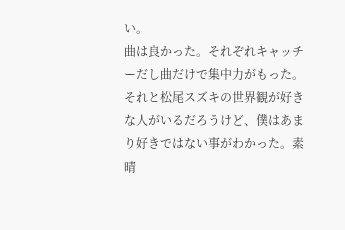い。
曲は良かった。それぞれキャッチーだし曲だけで集中力がもった。
それと松尾スズキの世界観が好きな人がいるだろうけど、僕はあまり好きではない事がわかった。素晴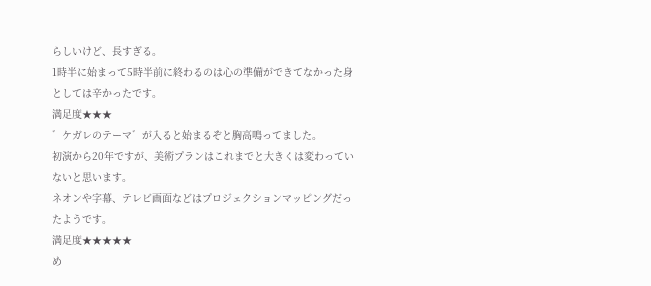らしいけど、長すぎる。
1時半に始まって5時半前に終わるのは心の準備ができてなかった身としては辛かったです。
満足度★★★
゛ケガレのテーマ゛が入ると始まるぞと胸高鳴ってました。
初演から20年ですが、美術プランはこれまでと大きくは変わっていないと思います。
ネオンや字幕、テレビ画面などはプロジェクションマッピングだったようです。
満足度★★★★★
め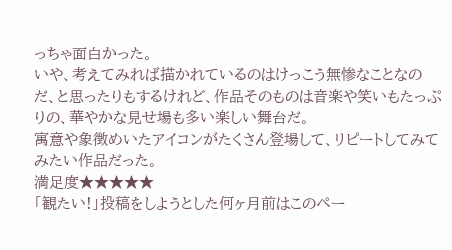っちゃ面白かった。
いや、考えてみれば描かれているのはけっこう無惨なことなのだ、と思ったりもするけれど、作品そのものは音楽や笑いもたっぷりの、華やかな見せ場も多い楽しい舞台だ。
寓意や象徴めいたアイコンがたくさん登場して、リピートしてみてみたい作品だった。
満足度★★★★★
「観たい!」投稿をしようとした何ヶ月前はこのペー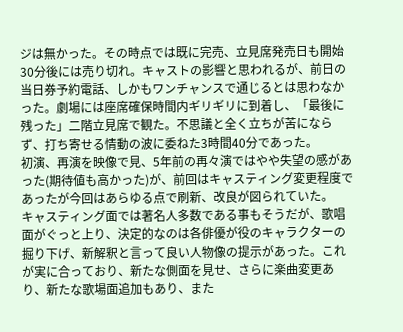ジは無かった。その時点では既に完売、立見席発売日も開始30分後には売り切れ。キャストの影響と思われるが、前日の当日券予約電話、しかもワンチャンスで通じるとは思わなかった。劇場には座席確保時間内ギリギリに到着し、「最後に残った」二階立見席で観た。不思議と全く立ちが苦にならず、打ち寄せる情動の波に委ねた3時間40分であった。
初演、再演を映像で見、5年前の再々演ではやや失望の感があった(期待値も高かった)が、前回はキャスティング変更程度であったが今回はあらゆる点で刷新、改良が図られていた。
キャスティング面では著名人多数である事もそうだが、歌唱面がぐっと上り、決定的なのは各俳優が役のキャラクターの掘り下げ、新解釈と言って良い人物像の提示があった。これが実に合っており、新たな側面を見せ、さらに楽曲変更あり、新たな歌場面追加もあり、また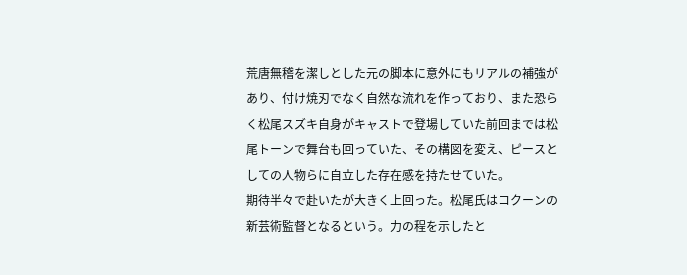荒唐無稽を潔しとした元の脚本に意外にもリアルの補強があり、付け焼刃でなく自然な流れを作っており、また恐らく松尾スズキ自身がキャストで登場していた前回までは松尾トーンで舞台も回っていた、その構図を変え、ピースとしての人物らに自立した存在感を持たせていた。
期待半々で赴いたが大きく上回った。松尾氏はコクーンの新芸術監督となるという。力の程を示したと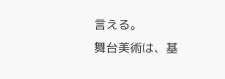言える。
舞台美術は、基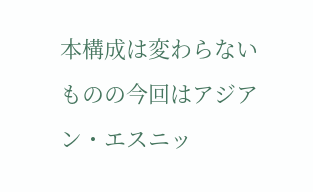本構成は変わらないものの今回はアジアン・エスニッ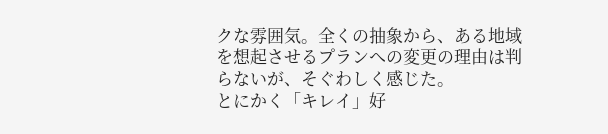クな雰囲気。全くの抽象から、ある地域を想起させるプランへの変更の理由は判らないが、そぐわしく感じた。
とにかく「キレイ」好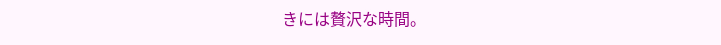きには贅沢な時間。